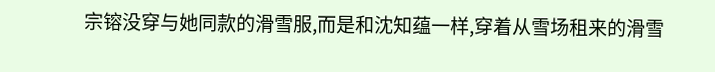宗镕没穿与她同款的滑雪服,而是和沈知蕴一样,穿着从雪场租来的滑雪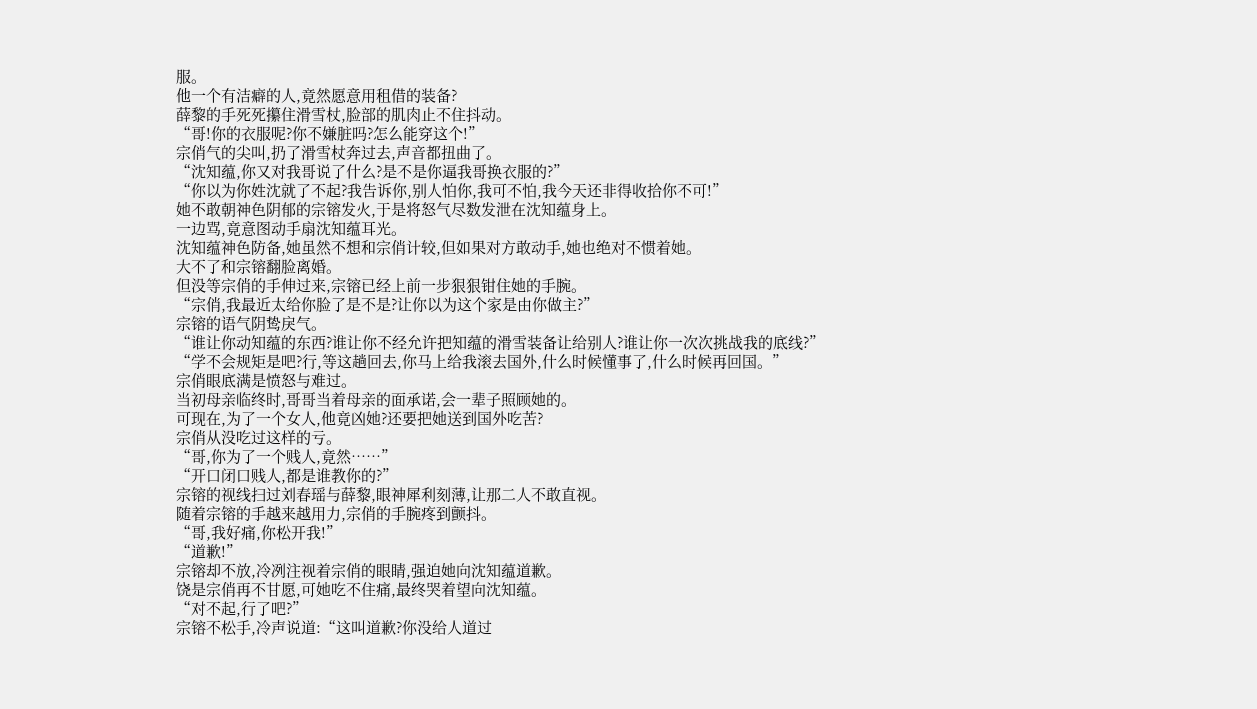服。
他一个有洁癖的人,竟然愿意用租借的装备?
薛黎的手死死攥住滑雪杖,脸部的肌肉止不住抖动。
“哥!你的衣服呢?你不嫌脏吗?怎么能穿这个!”
宗俏气的尖叫,扔了滑雪杖奔过去,声音都扭曲了。
“沈知蕴,你又对我哥说了什么?是不是你逼我哥换衣服的?”
“你以为你姓沈就了不起?我告诉你,别人怕你,我可不怕,我今天还非得收拾你不可!”
她不敢朝神色阴郁的宗镕发火,于是将怒气尽数发泄在沈知蕴身上。
一边骂,竟意图动手扇沈知蕴耳光。
沈知蕴神色防备,她虽然不想和宗俏计较,但如果对方敢动手,她也绝对不惯着她。
大不了和宗镕翻脸离婚。
但没等宗俏的手伸过来,宗镕已经上前一步狠狠钳住她的手腕。
“宗俏,我最近太给你脸了是不是?让你以为这个家是由你做主?”
宗镕的语气阴鸷戾气。
“谁让你动知蕴的东西?谁让你不经允许把知蕴的滑雪装备让给别人?谁让你一次次挑战我的底线?”
“学不会规矩是吧?行,等这趟回去,你马上给我滚去国外,什么时候懂事了,什么时候再回国。”
宗俏眼底满是愤怒与难过。
当初母亲临终时,哥哥当着母亲的面承诺,会一辈子照顾她的。
可现在,为了一个女人,他竟凶她?还要把她送到国外吃苦?
宗俏从没吃过这样的亏。
“哥,你为了一个贱人,竟然……”
“开口闭口贱人,都是谁教你的?”
宗镕的视线扫过刘春瑶与薛黎,眼神犀利刻薄,让那二人不敢直视。
随着宗镕的手越来越用力,宗俏的手腕疼到颤抖。
“哥,我好痛,你松开我!”
“道歉!”
宗镕却不放,冷冽注视着宗俏的眼睛,强迫她向沈知蕴道歉。
饶是宗俏再不甘愿,可她吃不住痛,最终哭着望向沈知蕴。
“对不起,行了吧?”
宗镕不松手,冷声说道:“这叫道歉?你没给人道过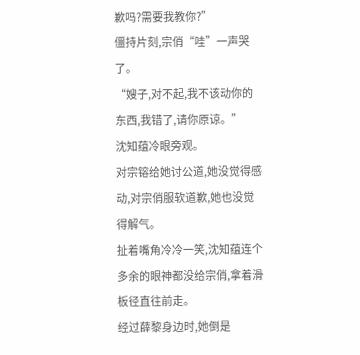歉吗?需要我教你?”
僵持片刻,宗俏“哇”一声哭了。
“嫂子,对不起,我不该动你的东西,我错了,请你原谅。”
沈知蕴冷眼旁观。
对宗镕给她讨公道,她没觉得感动,对宗俏服软道歉,她也没觉得解气。
扯着嘴角冷冷一笑,沈知蕴连个多余的眼神都没给宗俏,拿着滑板径直往前走。
经过薛黎身边时,她倒是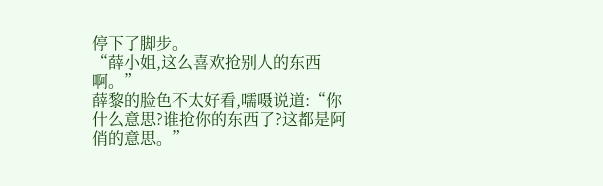停下了脚步。
“薛小姐,这么喜欢抢别人的东西啊。”
薛黎的脸色不太好看,嚅嗫说道:“你什么意思?谁抢你的东西了?这都是阿俏的意思。”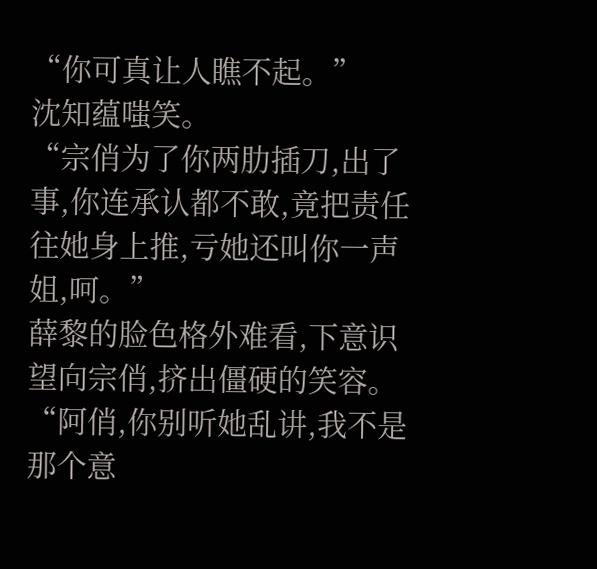“你可真让人瞧不起。”
沈知蕴嗤笑。
“宗俏为了你两肋插刀,出了事,你连承认都不敢,竟把责任往她身上推,亏她还叫你一声姐,呵。”
薛黎的脸色格外难看,下意识望向宗俏,挤出僵硬的笑容。
“阿俏,你别听她乱讲,我不是那个意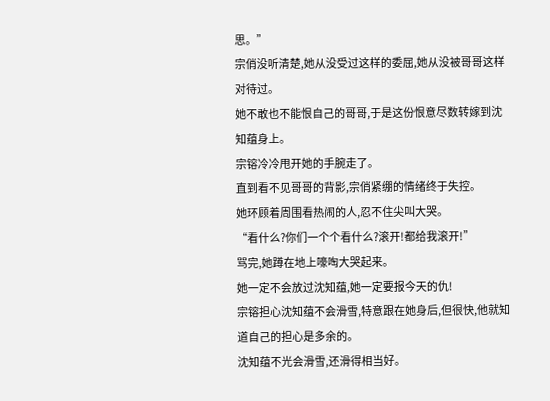思。”
宗俏没听清楚,她从没受过这样的委屈,她从没被哥哥这样对待过。
她不敢也不能恨自己的哥哥,于是这份恨意尽数转嫁到沈知蕴身上。
宗镕冷冷甩开她的手腕走了。
直到看不见哥哥的背影,宗俏紧绷的情绪终于失控。
她环顾着周围看热闹的人,忍不住尖叫大哭。
“看什么?你们一个个看什么?滚开!都给我滚开!”
骂完,她蹲在地上嚎啕大哭起来。
她一定不会放过沈知蕴,她一定要报今天的仇!
宗镕担心沈知蕴不会滑雪,特意跟在她身后,但很快,他就知道自己的担心是多余的。
沈知蕴不光会滑雪,还滑得相当好。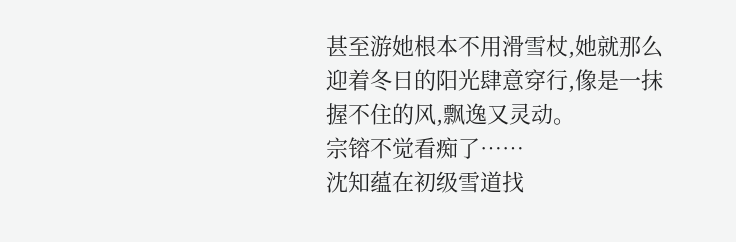甚至游她根本不用滑雪杖,她就那么迎着冬日的阳光肆意穿行,像是一抹握不住的风,飘逸又灵动。
宗镕不觉看痴了……
沈知蕴在初级雪道找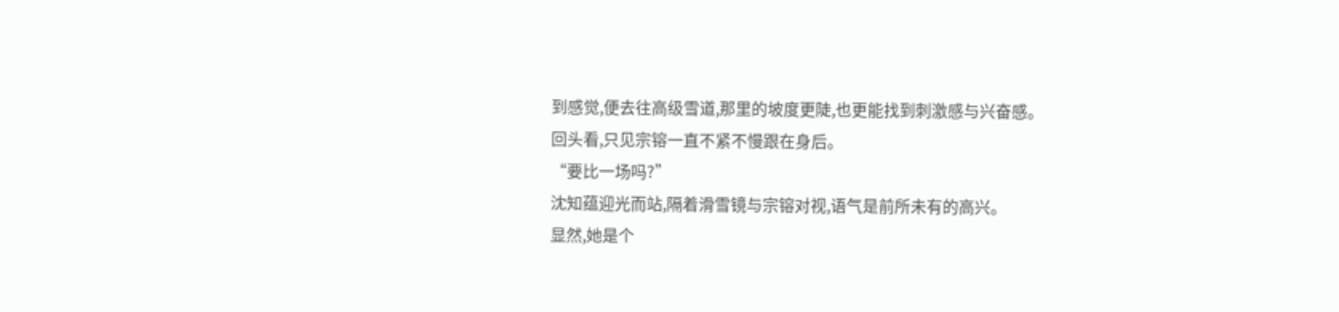到感觉,便去往高级雪道,那里的坡度更陡,也更能找到刺激感与兴奋感。
回头看,只见宗镕一直不紧不慢跟在身后。
“要比一场吗?”
沈知蕴迎光而站,隔着滑雪镜与宗镕对视,语气是前所未有的高兴。
显然,她是个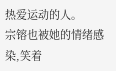热爱运动的人。
宗镕也被她的情绪感染,笑着